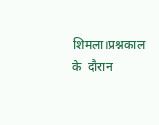शिमला।प्रश्नकाल  के  दौरान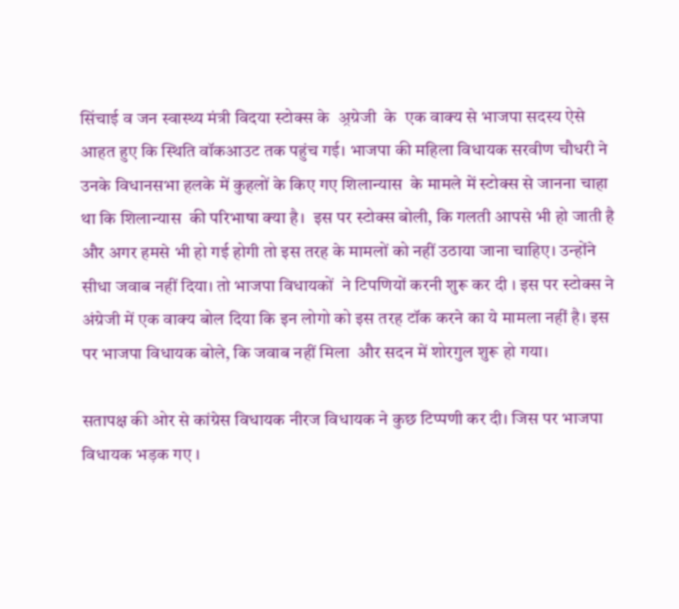सिंचाई व जन स्वास्थ्य मंत्री विदया स्टोक्स के  अ्रग्रेजी  के  एक वाक्य से भाजपा सदस्य ऐसे आहत हुए कि स्थिति वॉकआउट तक पहुंच गई। भाजपा की महिला विधायक सरवीण चौधरी ने उनके विधानसभा हलके में कुहलों के किए गए शिलान्यास  के मामले में स्टोक्स से जानना चाहा था कि शिलान्यास  की परिभाषा क्या है।  इस पर स्टोक्स बोली, कि गलती आपसे भी हो जाती है और अगर हमसे भी हो गई होगी तो इस तरह के मामलों को नहीं उठाया जाना चाहिए। उन्होंने सीधा जवाब नहीं दिया। तो भाजपा विधायकों  ने टिपणियों करनी शुरू कर दी । इस पर स्टोक्स ने अंग्रेजी में एक वाक्य बोल दिया कि इन लोगो को इस तरह टॉक करने का ये मामला नहीं है। इस पर भाजपा विधायक बोले, कि जवाब नहीं मिला  और सदन में शोरगुल शुरू हो गया।

सतापक्ष की ओर से कांग्रेस विधायक नीरज विधायक ने कुछ टिप्पणी कर दी। जिस पर भाजपा विधायक भड़क गए ।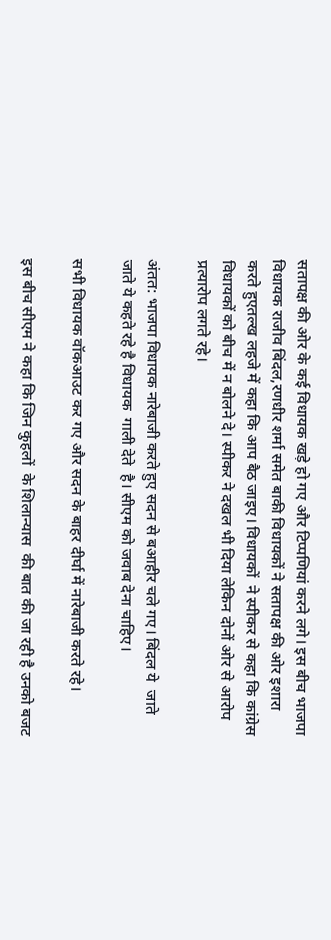सतापक्ष की ओर के कई विधायक खड़े हो गए और टिप्पणियां करने लगे। इस बीच भाजपा विधायक राजीव बिंदल,रणधीर शर्मा समेत बाकी विधायकों ने सतापक्ष की ओर इशारा करते हुएतल्ख लहजे में कहा कि आप बैठ जाइए। विधायकों  ने स्पीकर से कहा कि कांग्रेस विधायकों को बीच में न बोलने दे। स्पीकर ने दखल भी दिया लेकिन दोनों ओर से आरोप प्रत्यारोप लगते रहे।

अंतत: भाजपा विधायक नारेबाजी करते हुए सदन से बआहीर चले गए। बिंदल ये  जाते जाते ये कहते रहे है विधायक  गाली देते  है। सीएम को जवाब देना चाहिए।

सभी विधायक वॉकआउट कर गए और सदन के बाहर दीर्घा में नारेबाजी करते रहे।

इस बीच सीएम ने कहा कि जिन कुहलों  के शिलान्यास  की बात की जा रही है उनको बजट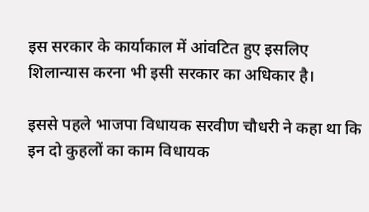इस सरकार के कार्याकाल में आंवटित हुए इसलिए शिलान्यास करना भी इसी सरकार का अधिकार है।

इससे पहले भाजपा विधायक सरवीण चौधरी ने कहा था कि इन दो कुहलों का काम विधायक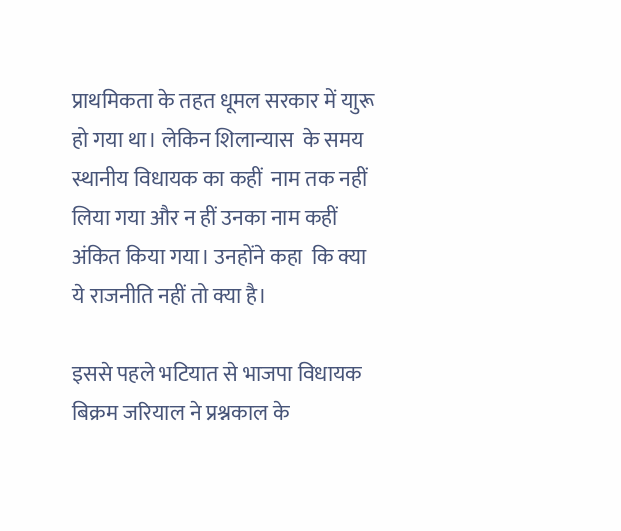प्राथमिकता के तहत धूमल सरकार में याुरू हो गया था। लेकिन शिलान्यास  के समय स्थानीय विधायक का कहीं  नाम तक नहीं लिया गया और न हीं उनका नाम कहीं अंकित किया गया। उनहोंने कहा  कि क्या ये राजनीति नहीं तो क्या है।

इससे पहले भटियात से भाजपा विधायक बिक्रम जरियाल ने प्रश्नकाल के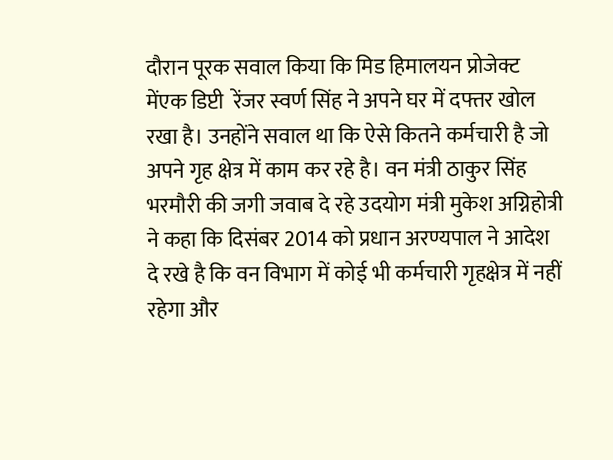दौरान पूरक सवाल किया कि मिड हिमालयन प्रोजेक्ट मेंएक डिप्टी  रेंजर स्वर्ण सिंह ने अपने घर में दफ्तर खोल रखा है। उनहोंने सवाल था कि ऐसे कितने कर्मचारी है जो अपने गृह क्षेत्र में काम कर रहे है। वन मंत्री ठाकुर सिंह भरमौरी की जगी जवाब दे रहे उदयोग मंत्री मुकेश अग्निहोत्री ने कहा कि दिसंबर 2014 को प्रधान अरण्यपाल ने आदेश दे रखे है कि वन विभाग में कोई भी कर्मचारी गृहक्षेत्र में नहीं रहेगा और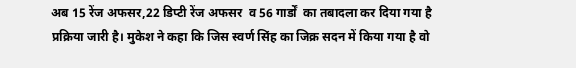अब 15 रेंज अफसर,22 डिप्टी रेंज अफसर  व 56 गार्डों  का तबादला कर दिया गया है प्रक्रिया जारी है। मुकेश ने कहा कि जिस स्वर्ण सिंह का जिक्र सदन में किया गया है वो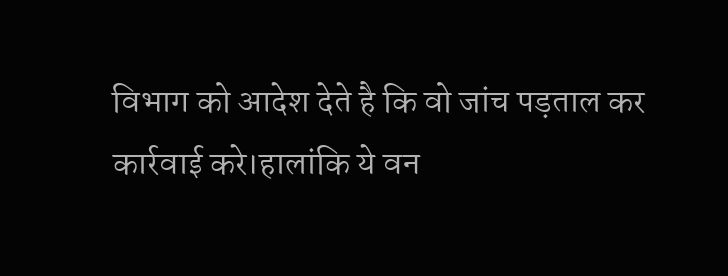विभाग को आदेश देते है कि वो जांच पड़ताल कर कार्रवाई करे।हालांकि ये वन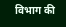विभाग की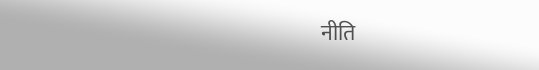नीति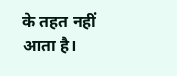के तहत नहीं आता है।